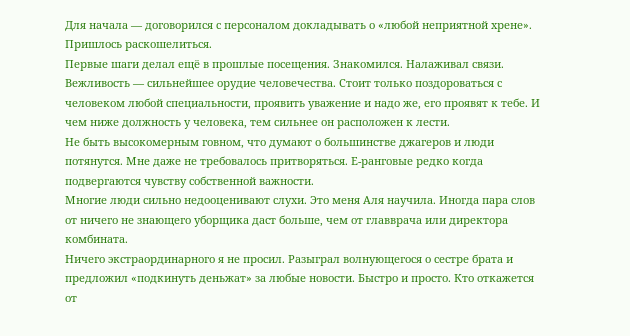Для начала — договорился с персоналом докладывать о «любой неприятной хрене». Пришлось раскошелиться.
Первые шаги делал ещё в прошлые посещения. Знакомился. Налаживал связи. Вежливость — сильнейшее орудие человечества. Стоит только поздороваться с человеком любой специальности, проявить уважение и надо же, его проявят к тебе. И чем ниже должность у человека, тем сильнее он расположен к лести.
Не быть высокомерным говном, что думают о большинстве джагеров и люди потянутся. Мне даже не требовалось притворяться. Е-ранговые редко когда подвергаются чувству собственной важности.
Многие люди сильно недооценивают слухи. Это меня Аля научила. Иногда пара слов от ничего не знающего уборщика даст больше, чем от главврача или директора комбината.
Ничего экстраординарного я не просил. Разыграл волнующегося о сестре брата и предложил «подкинуть деньжат» за любые новости. Быстро и просто. Кто откажется от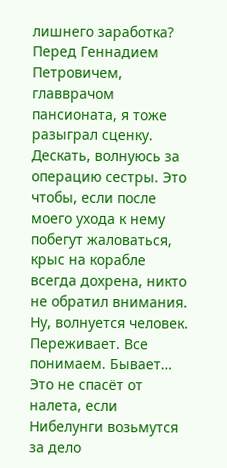лишнего заработка?
Перед Геннадием Петровичем, главврачом пансионата, я тоже разыграл сценку. Дескать, волнуюсь за операцию сестры. Это чтобы, если после моего ухода к нему побегут жаловаться, крыс на корабле всегда дохрена, никто не обратил внимания.
Ну, волнуется человек. Переживает. Все понимаем. Бывает…
Это не спасёт от налета, если Нибелунги возьмутся за дело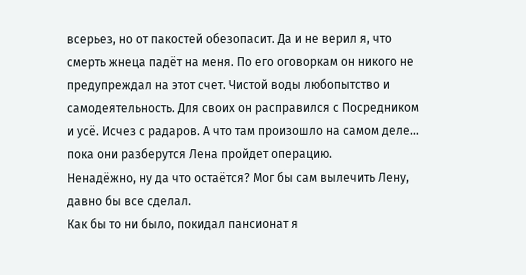всерьез, но от пакостей обезопасит. Да и не верил я, что смерть жнеца падёт на меня. По его оговоркам он никого не предупреждал на этот счет. Чистой воды любопытство и самодеятельность. Для своих он расправился с Посредником и усё. Исчез с радаров. А что там произошло на самом деле… пока они разберутся Лена пройдет операцию.
Ненадёжно, ну да что остаётся? Мог бы сам вылечить Лену, давно бы все сделал.
Как бы то ни было, покидал пансионат я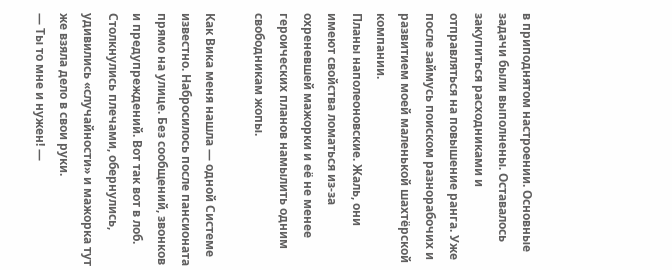в приподнятом настроении. Основные задачи были выполнены. Оставалось закупиться расходниками и отправляться на повышение ранга. Уже после займусь поиском разнорабочих и развитием моей маленькой шахтёрской компании.
Планы наполеоновские. Жаль, они имеют свойства ломаться из-за охреневшей мажорки и её не менее героических планов намылить одним свободникам жопы.

Как Вика меня нашла — одной Системе известно. Набросилось после пансионата прямо на улице. Без сообщений, звонков и предупреждений. Вот так вот в лоб. Столкнулись плечами, обернулись, удивились «случайности» и мажорка тут же взяла дело в свои руки.
— Ты то мне и нужен! —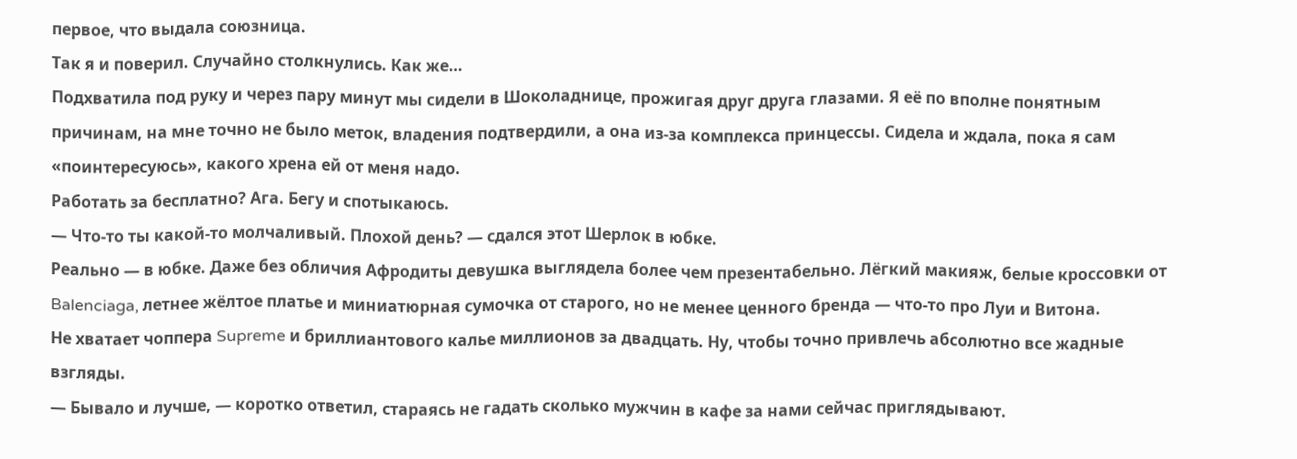первое, что выдала союзница.
Так я и поверил. Случайно столкнулись. Как же…
Подхватила под руку и через пару минут мы сидели в Шоколаднице, прожигая друг друга глазами. Я её по вполне понятным причинам, на мне точно не было меток, владения подтвердили, а она из-за комплекса принцессы. Сидела и ждала, пока я сам «поинтересуюсь», какого хрена ей от меня надо.
Работать за бесплатно? Ага. Бегу и спотыкаюсь.
— Что-то ты какой-то молчаливый. Плохой день? — сдался этот Шерлок в юбке.
Реально — в юбке. Даже без обличия Афродиты девушка выглядела более чем презентабельно. Лёгкий макияж, белые кроссовки от Balenciaga, летнее жёлтое платье и миниатюрная сумочка от старого, но не менее ценного бренда — что-то про Луи и Витона.
Не хватает чоппера Supreme и бриллиантового калье миллионов за двадцать. Ну, чтобы точно привлечь абсолютно все жадные взгляды.
— Бывало и лучше, — коротко ответил, стараясь не гадать сколько мужчин в кафе за нами сейчас приглядывают.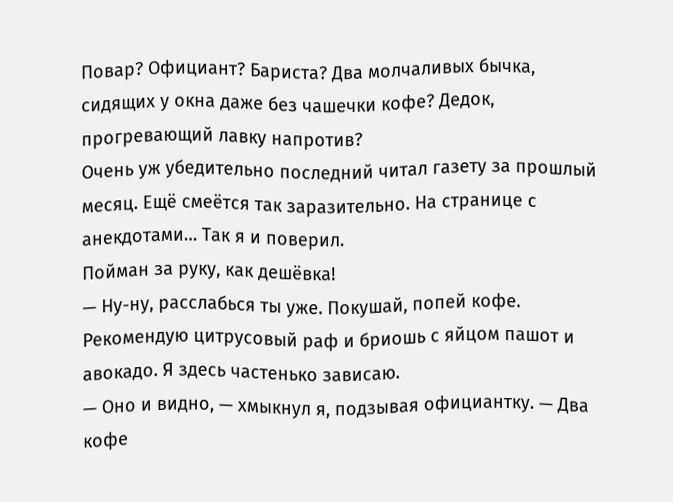Повар? Официант? Бариста? Два молчаливых бычка, сидящих у окна даже без чашечки кофе? Дедок, прогревающий лавку напротив?
Очень уж убедительно последний читал газету за прошлый месяц. Ещё смеётся так заразительно. На странице с анекдотами… Так я и поверил.
Пойман за руку, как дешёвка!
— Ну-ну, расслабься ты уже. Покушай, попей кофе. Рекомендую цитрусовый раф и бриошь с яйцом пашот и авокадо. Я здесь частенько зависаю.
— Оно и видно, — хмыкнул я, подзывая официантку. — Два кофе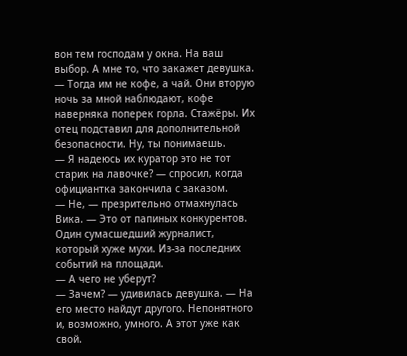вон тем господам у окна. На ваш выбор. А мне то, что закажет девушка.
— Тогда им не кофе, а чай. Они вторую ночь за мной наблюдают, кофе наверняка поперек горла. Стажёры. Их отец подставил для дополнительной безопасности. Ну, ты понимаешь.
— Я надеюсь их куратор это не тот старик на лавочке? — спросил, когда официантка закончила с заказом.
— Не, — презрительно отмахнулась Вика. — Это от папиных конкурентов. Один сумасшедший журналист, который хуже мухи. Из-за последних событий на площади.
— А чего не уберут?
— Зачем? — удивилась девушка. — На его место найдут другого. Непонятного и, возможно, умного. А этот уже как свой.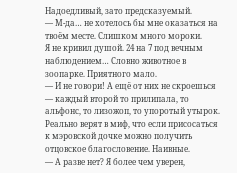Надоедливый, зато предсказуемый.
— М-да… не хотелось бы мне оказаться на твоём месте. Слишком много мороки.
Я не кривил душой. 24 на 7 под вечным наблюдением… Словно животное в зоопарке. Приятного мало.
— И не говори! А ещё от них не скроешься — каждый второй то прилипала, то альфонс, то лизожоп, то упоротый утырок. Реально верят в миф, что если присосаться к мэровской дочке можно получить отцовское благословение. Наивные.
— А разве нет? Я более чем уверен,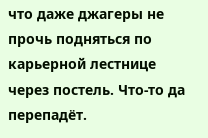что даже джагеры не прочь подняться по карьерной лестнице через постель. Что-то да перепадёт.